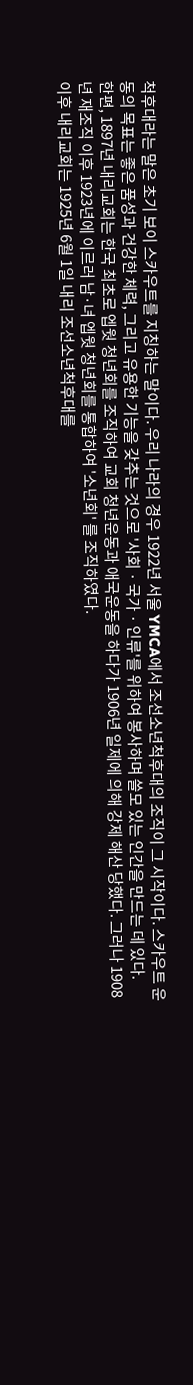척후대라는 말은 초기 보이 스카우트를 지칭하는 말이다. 우리 나라의 경우 1922년 서울 YMCA에서 조선소년척후대의 조직이 그 시작이다. 스카우트 운동의 목표는 좋은 품성과 건강한 체력, 그리고 유용한 기능을 갖추는 것으로 '사회 · 국가 · 인류'를 위하여 봉사하며 쓸모 있는 인간을 만드는 데 있다.
한편, 1897년 내리교회는 한국 최초로 엡웟 청년회를 조직하여 교회 청년운동과 애국운동을 하다가 1906년 일제에 의해 강제 해산 당했다. 그러나 1908년 재조직 이후 1923년에 이르러 남·녀 엡웟 청년회를 통합하여 '소년회' 를 조직하였다.
이후 내리교회는 1925년 6월 1일 내리 조선소년척후대를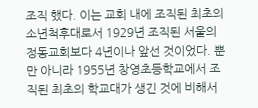조직 했다. 이는 교회 내에 조직된 최초의 소년척후대로서 1929년 조직된 서울의 정동교회보다 4년이나 앞선 것이었다. 뿐만 아니라 1955년 창영초등학교에서 조직된 최초의 학교대가 생긴 것에 비해서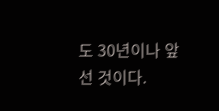도 30년이나 앞선 것이다.